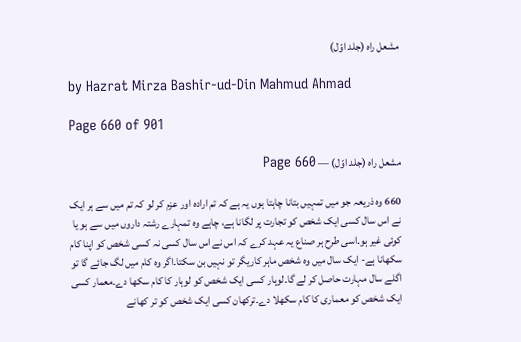مشعل راہ (جلد اوّل)

by Hazrat Mirza Bashir-ud-Din Mahmud Ahmad

Page 660 of 901

مشعل راہ (جلد اوّل) — Page 660

660 وہ ذریعہ جو میں تمہیں بتانا چاہتا ہوں یہ ہے کہ تم ارادہ اور عزم کر لو کہ تم میں سے ہر ایک نے اس سال کسی ایک شخص کو تجارت پر لگانا ہے، چاہے وہ تمہارے رشتہ داروں میں سے ہو یا کوئی غیر ہو۔اسی طرح ہر صناع یہ عہد کرے کہ اس نے اس سال کسی نہ کسی شخص کو اپنا کام سکھانا ہے- ایک سال میں وہ شخص ماہر کاریگر تو نہیں بن سکتا۔اگر وہ کام میں لگ جائے گا تو اگلے سال مہارت حاصل کر لے گا۔لوہار کسی ایک شخص کو لوہار کا کام سکھا دے۔معمار کسی ایک شخص کو معماری کا کام سکھلا دے۔ترکھان کسی ایک شخص کو تر کھانے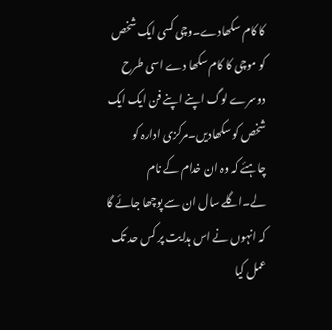کا کام سکھادے۔وچی کسی ایک شخص کو موچی کا کام سکھا دے اسی طرح دوسرے لوگ اپنے اپنے فن ایک ایک شخص کو سکھادیں۔مرکزی ادارہ کو چاہئے کہ وہ ان خدام کے نام لے۔اگلے سال ان سے پوچھا جائے گا کہ انہوں نے اس ہدایت پر کس حد تک عمل کیا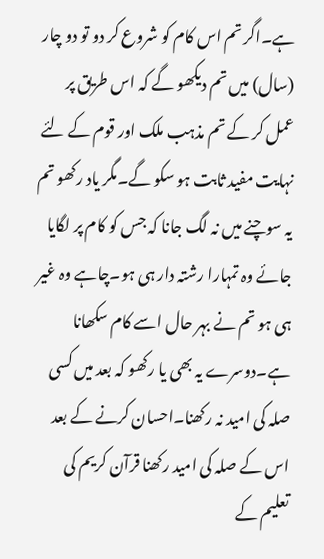ہے۔اگر تم اس کام کو شروع کر دو تو دو چار (سال) میں تم دیکھو گے کہ اس طریق پر عمل کر کے تم مذہب ملک اور قوم کے لئے نہایت مفید ثابت ہو سکو گے۔مگر یاد رکھو تم یہ سوچنے میں نہ لگ جانا کہ جس کو کام پر لگایا جائے وہ تمہارا رشتہ دار ہی ہو۔چاہے وہ غیر ہی ہو تم نے بہر حال اسے کام سکھانا ہے۔دوسرے یہ بھی یا رکھو کہ بعد میں کسی صلہ کی امید نہ رکھنا۔احسان کرنے کے بعد اس کے صلہ کی امید رکھنا قرآن کریم کی تعلیم کے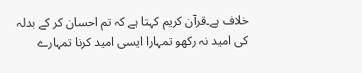خلاف ہے۔قرآن کریم کہتا ہے کہ تم احسان کر کے بدلہ کی امید نہ رکھو تمہارا ایسی امید کرنا تمہارے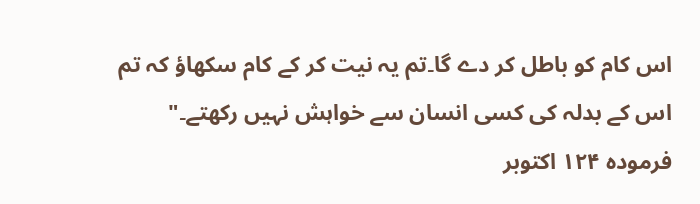اس کام کو باطل کر دے گا۔تم یہ نیت کر کے کام سکھاؤ کہ تم اس کے بدلہ کی کسی انسان سے خواہش نہیں رکھتے۔" فرموده ۱۲۴ اکتوبر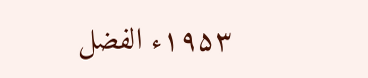۱۹۵۳ء الفضل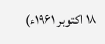۱۸ اکتوبر ۱۹۶۱ء)